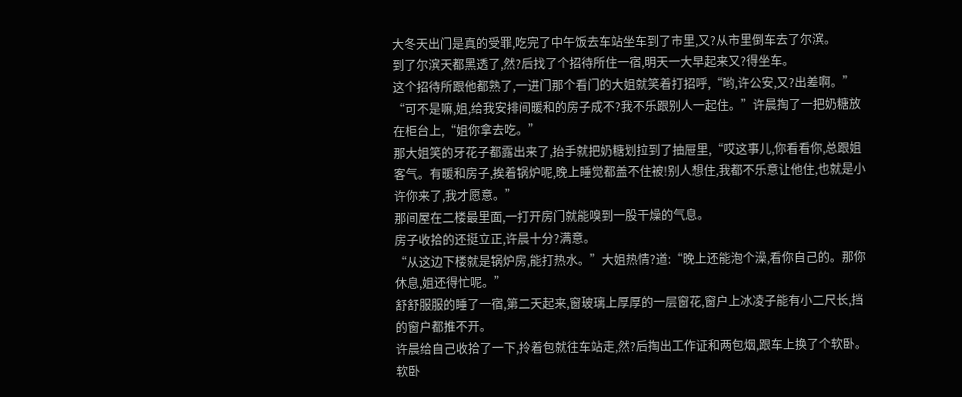大冬天出门是真的受罪,吃完了中午饭去车站坐车到了市里,又?从市里倒车去了尔滨。
到了尔滨天都黑透了,然?后找了个招待所住一宿,明天一大早起来又?得坐车。
这个招待所跟他都熟了,一进门那个看门的大姐就笑着打招呼,“哟,许公安,又?出差啊。”
“可不是嘛,姐,给我安排间暖和的房子成不?我不乐跟别人一起住。”许晨掏了一把奶糖放在柜台上,“姐你拿去吃。”
那大姐笑的牙花子都露出来了,抬手就把奶糖划拉到了抽屉里,“哎这事儿,你看看你,总跟姐客气。有暖和房子,挨着锅炉呢,晚上睡觉都盖不住被!别人想住,我都不乐意让他住,也就是小许你来了,我才愿意。”
那间屋在二楼最里面,一打开房门就能嗅到一股干燥的气息。
房子收拾的还挺立正,许晨十分?满意。
“从这边下楼就是锅炉房,能打热水。”大姐热情?道:“晚上还能泡个澡,看你自己的。那你休息,姐还得忙呢。”
舒舒服服的睡了一宿,第二天起来,窗玻璃上厚厚的一层窗花,窗户上冰凌子能有小二尺长,挡的窗户都推不开。
许晨给自己收拾了一下,拎着包就往车站走,然?后掏出工作证和两包烟,跟车上换了个软卧。
软卧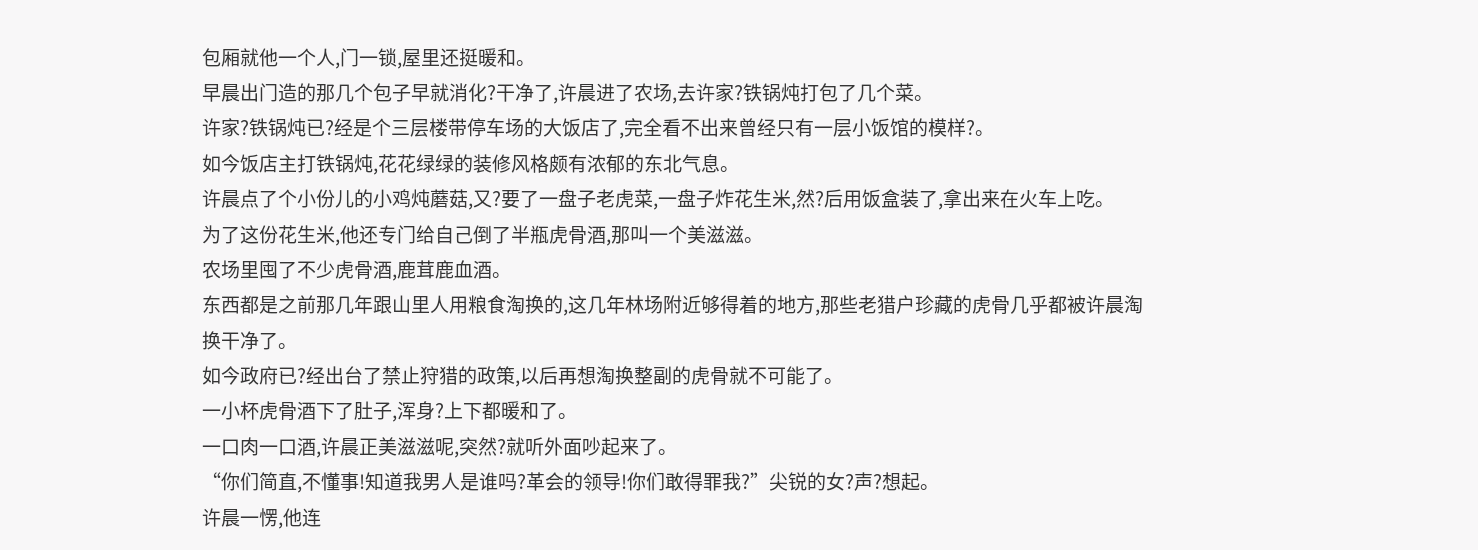包厢就他一个人,门一锁,屋里还挺暖和。
早晨出门造的那几个包子早就消化?干净了,许晨进了农场,去许家?铁锅炖打包了几个菜。
许家?铁锅炖已?经是个三层楼带停车场的大饭店了,完全看不出来曾经只有一层小饭馆的模样?。
如今饭店主打铁锅炖,花花绿绿的装修风格颇有浓郁的东北气息。
许晨点了个小份儿的小鸡炖蘑菇,又?要了一盘子老虎菜,一盘子炸花生米,然?后用饭盒装了,拿出来在火车上吃。
为了这份花生米,他还专门给自己倒了半瓶虎骨酒,那叫一个美滋滋。
农场里囤了不少虎骨酒,鹿茸鹿血酒。
东西都是之前那几年跟山里人用粮食淘换的,这几年林场附近够得着的地方,那些老猎户珍藏的虎骨几乎都被许晨淘换干净了。
如今政府已?经出台了禁止狩猎的政策,以后再想淘换整副的虎骨就不可能了。
一小杯虎骨酒下了肚子,浑身?上下都暖和了。
一口肉一口酒,许晨正美滋滋呢,突然?就听外面吵起来了。
“你们简直,不懂事!知道我男人是谁吗?革会的领导!你们敢得罪我?”尖锐的女?声?想起。
许晨一愣,他连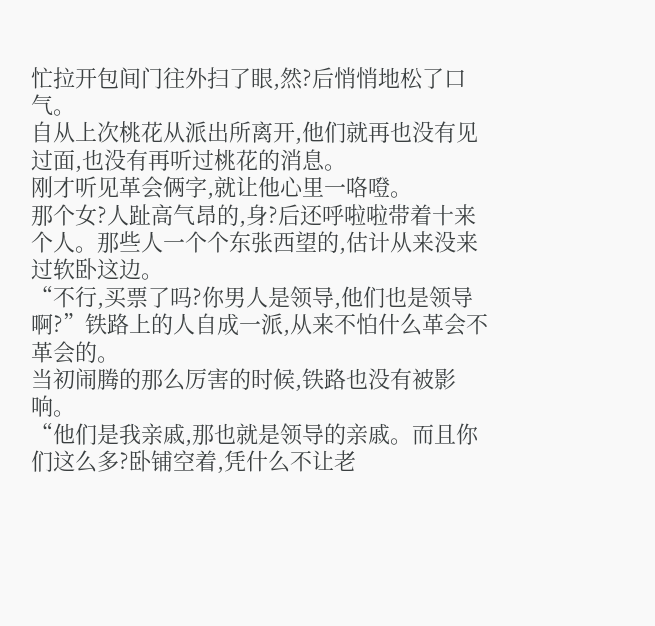忙拉开包间门往外扫了眼,然?后悄悄地松了口气。
自从上次桃花从派出所离开,他们就再也没有见过面,也没有再听过桃花的消息。
刚才听见革会俩字,就让他心里一咯噔。
那个女?人趾高气昂的,身?后还呼啦啦带着十来个人。那些人一个个东张西望的,估计从来没来过软卧这边。
“不行,买票了吗?你男人是领导,他们也是领导啊?”铁路上的人自成一派,从来不怕什么革会不革会的。
当初闹腾的那么厉害的时候,铁路也没有被影响。
“他们是我亲戚,那也就是领导的亲戚。而且你们这么多?卧铺空着,凭什么不让老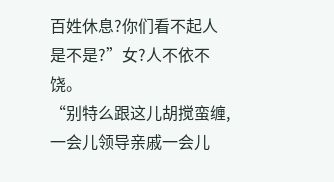百姓休息?你们看不起人是不是?”女?人不依不饶。
“别特么跟这儿胡搅蛮缠,一会儿领导亲戚一会儿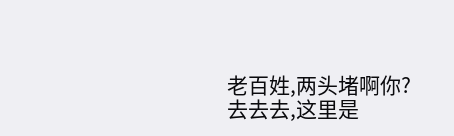老百姓,两头堵啊你?去去去,这里是